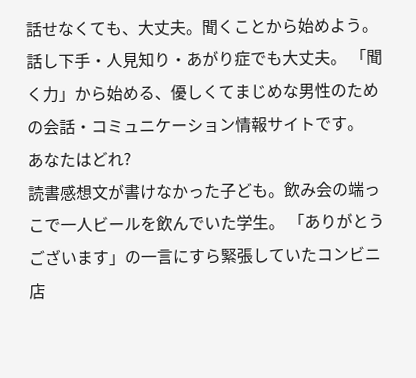話せなくても、大丈夫。聞くことから始めよう。
話し下手・人見知り・あがり症でも大丈夫。 「聞く力」から始める、優しくてまじめな男性のための会話・コミュニケーション情報サイトです。
あなたはどれ?
読書感想文が書けなかった子ども。飲み会の端っこで一人ビールを飲んでいた学生。 「ありがとうございます」の一言にすら緊張していたコンビニ店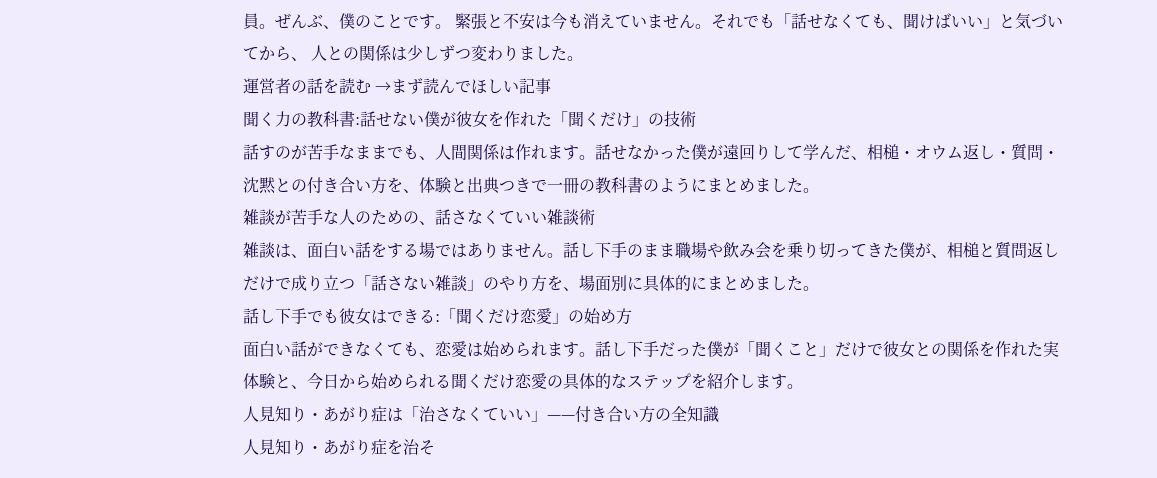員。ぜんぶ、僕のことです。 緊張と不安は今も消えていません。それでも「話せなくても、聞けばいい」と気づいてから、 人との関係は少しずつ変わりました。
運営者の話を読む →まず読んでほしい記事
聞く力の教科書:話せない僕が彼女を作れた「聞くだけ」の技術
話すのが苦手なままでも、人間関係は作れます。話せなかった僕が遠回りして学んだ、相槌・オウム返し・質問・沈黙との付き合い方を、体験と出典つきで一冊の教科書のようにまとめました。
雑談が苦手な人のための、話さなくていい雑談術
雑談は、面白い話をする場ではありません。話し下手のまま職場や飲み会を乗り切ってきた僕が、相槌と質問返しだけで成り立つ「話さない雑談」のやり方を、場面別に具体的にまとめました。
話し下手でも彼女はできる:「聞くだけ恋愛」の始め方
面白い話ができなくても、恋愛は始められます。話し下手だった僕が「聞くこと」だけで彼女との関係を作れた実体験と、今日から始められる聞くだけ恋愛の具体的なステップを紹介します。
人見知り・あがり症は「治さなくていい」——付き合い方の全知識
人見知り・あがり症を治そ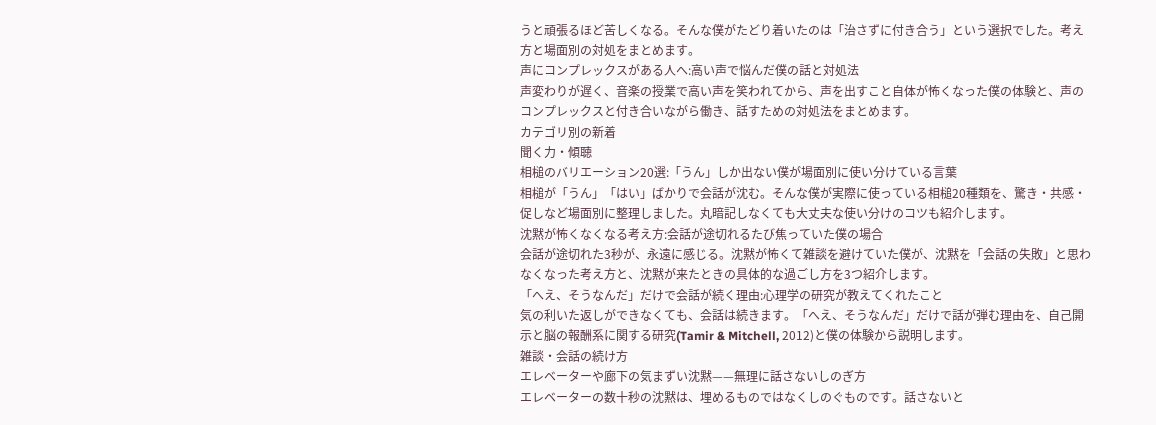うと頑張るほど苦しくなる。そんな僕がたどり着いたのは「治さずに付き合う」という選択でした。考え方と場面別の対処をまとめます。
声にコンプレックスがある人へ:高い声で悩んだ僕の話と対処法
声変わりが遅く、音楽の授業で高い声を笑われてから、声を出すこと自体が怖くなった僕の体験と、声のコンプレックスと付き合いながら働き、話すための対処法をまとめます。
カテゴリ別の新着
聞く力・傾聴
相槌のバリエーション20選:「うん」しか出ない僕が場面別に使い分けている言葉
相槌が「うん」「はい」ばかりで会話が沈む。そんな僕が実際に使っている相槌20種類を、驚き・共感・促しなど場面別に整理しました。丸暗記しなくても大丈夫な使い分けのコツも紹介します。
沈黙が怖くなくなる考え方:会話が途切れるたび焦っていた僕の場合
会話が途切れた3秒が、永遠に感じる。沈黙が怖くて雑談を避けていた僕が、沈黙を「会話の失敗」と思わなくなった考え方と、沈黙が来たときの具体的な過ごし方を3つ紹介します。
「へえ、そうなんだ」だけで会話が続く理由:心理学の研究が教えてくれたこと
気の利いた返しができなくても、会話は続きます。「へえ、そうなんだ」だけで話が弾む理由を、自己開示と脳の報酬系に関する研究(Tamir & Mitchell, 2012)と僕の体験から説明します。
雑談・会話の続け方
エレベーターや廊下の気まずい沈黙——無理に話さないしのぎ方
エレベーターの数十秒の沈黙は、埋めるものではなくしのぐものです。話さないと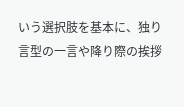いう選択肢を基本に、独り言型の一言や降り際の挨拶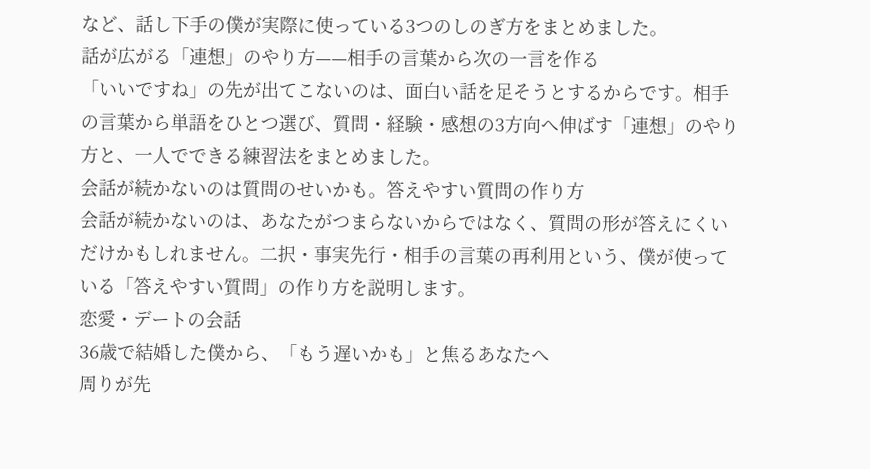など、話し下手の僕が実際に使っている3つのしのぎ方をまとめました。
話が広がる「連想」のやり方——相手の言葉から次の一言を作る
「いいですね」の先が出てこないのは、面白い話を足そうとするからです。相手の言葉から単語をひとつ選び、質問・経験・感想の3方向へ伸ばす「連想」のやり方と、一人でできる練習法をまとめました。
会話が続かないのは質問のせいかも。答えやすい質問の作り方
会話が続かないのは、あなたがつまらないからではなく、質問の形が答えにくいだけかもしれません。二択・事実先行・相手の言葉の再利用という、僕が使っている「答えやすい質問」の作り方を説明します。
恋愛・デートの会話
36歳で結婚した僕から、「もう遅いかも」と焦るあなたへ
周りが先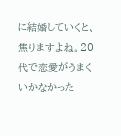に結婚していくと、焦りますよね。20代で恋愛がうまくいかなかった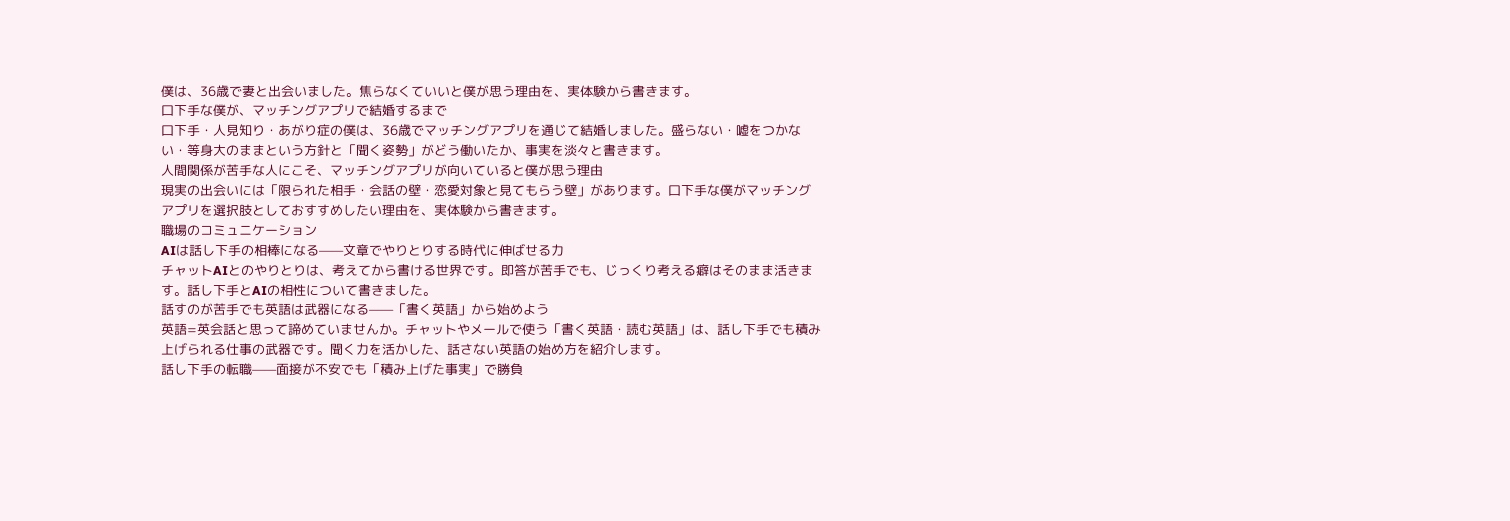僕は、36歳で妻と出会いました。焦らなくていいと僕が思う理由を、実体験から書きます。
口下手な僕が、マッチングアプリで結婚するまで
口下手・人見知り・あがり症の僕は、36歳でマッチングアプリを通じて結婚しました。盛らない・嘘をつかない・等身大のままという方針と「聞く姿勢」がどう働いたか、事実を淡々と書きます。
人間関係が苦手な人にこそ、マッチングアプリが向いていると僕が思う理由
現実の出会いには「限られた相手・会話の壁・恋愛対象と見てもらう壁」があります。口下手な僕がマッチングアプリを選択肢としておすすめしたい理由を、実体験から書きます。
職場のコミュニケーション
AIは話し下手の相棒になる——文章でやりとりする時代に伸ばせる力
チャットAIとのやりとりは、考えてから書ける世界です。即答が苦手でも、じっくり考える癖はそのまま活きます。話し下手とAIの相性について書きました。
話すのが苦手でも英語は武器になる——「書く英語」から始めよう
英語=英会話と思って諦めていませんか。チャットやメールで使う「書く英語・読む英語」は、話し下手でも積み上げられる仕事の武器です。聞く力を活かした、話さない英語の始め方を紹介します。
話し下手の転職——面接が不安でも「積み上げた事実」で勝負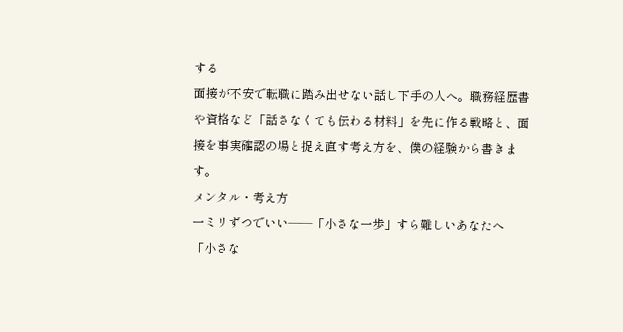する
面接が不安で転職に踏み出せない話し下手の人へ。職務経歴書や資格など「話さなくても伝わる材料」を先に作る戦略と、面接を事実確認の場と捉え直す考え方を、僕の経験から書きます。
メンタル・考え方
一ミリずつでいい——「小さな一歩」すら難しいあなたへ
「小さな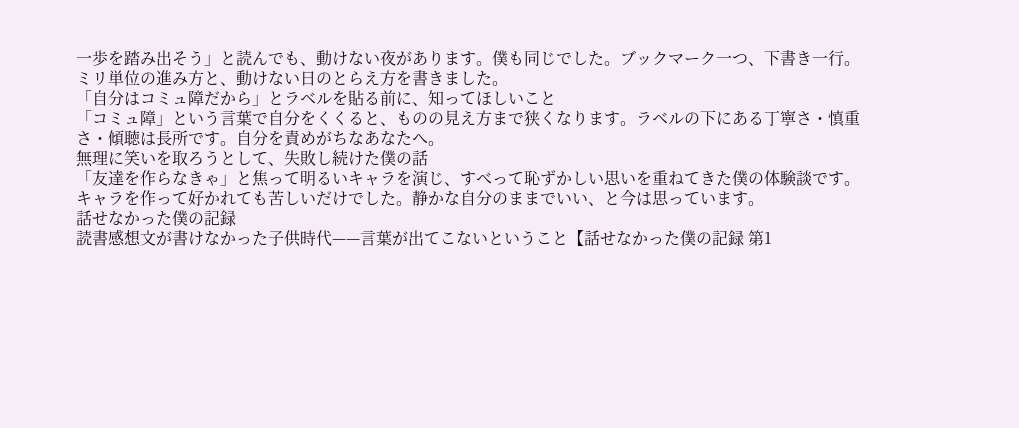一歩を踏み出そう」と読んでも、動けない夜があります。僕も同じでした。ブックマーク一つ、下書き一行。ミリ単位の進み方と、動けない日のとらえ方を書きました。
「自分はコミュ障だから」とラベルを貼る前に、知ってほしいこと
「コミュ障」という言葉で自分をくくると、ものの見え方まで狭くなります。ラベルの下にある丁寧さ・慎重さ・傾聴は長所です。自分を責めがちなあなたへ。
無理に笑いを取ろうとして、失敗し続けた僕の話
「友達を作らなきゃ」と焦って明るいキャラを演じ、すべって恥ずかしい思いを重ねてきた僕の体験談です。キャラを作って好かれても苦しいだけでした。静かな自分のままでいい、と今は思っています。
話せなかった僕の記録
読書感想文が書けなかった子供時代——言葉が出てこないということ【話せなかった僕の記録 第1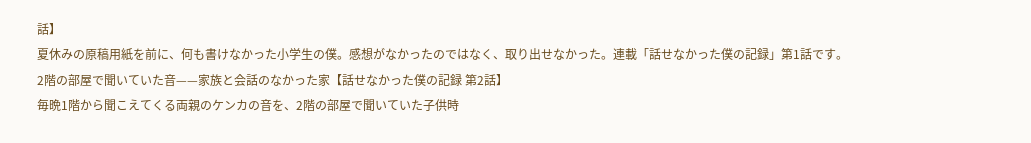話】
夏休みの原稿用紙を前に、何も書けなかった小学生の僕。感想がなかったのではなく、取り出せなかった。連載「話せなかった僕の記録」第1話です。
2階の部屋で聞いていた音——家族と会話のなかった家【話せなかった僕の記録 第2話】
毎晩1階から聞こえてくる両親のケンカの音を、2階の部屋で聞いていた子供時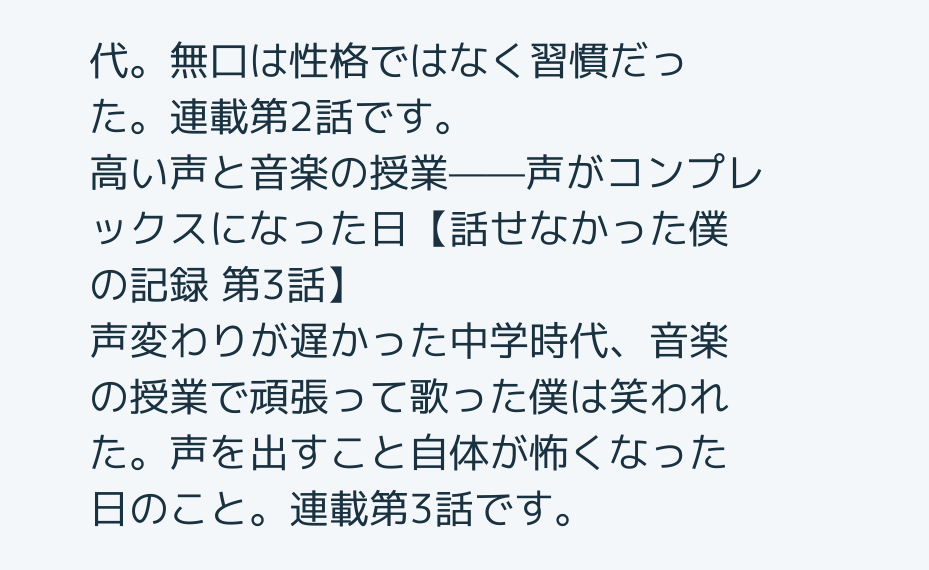代。無口は性格ではなく習慣だった。連載第2話です。
高い声と音楽の授業——声がコンプレックスになった日【話せなかった僕の記録 第3話】
声変わりが遅かった中学時代、音楽の授業で頑張って歌った僕は笑われた。声を出すこと自体が怖くなった日のこと。連載第3話です。